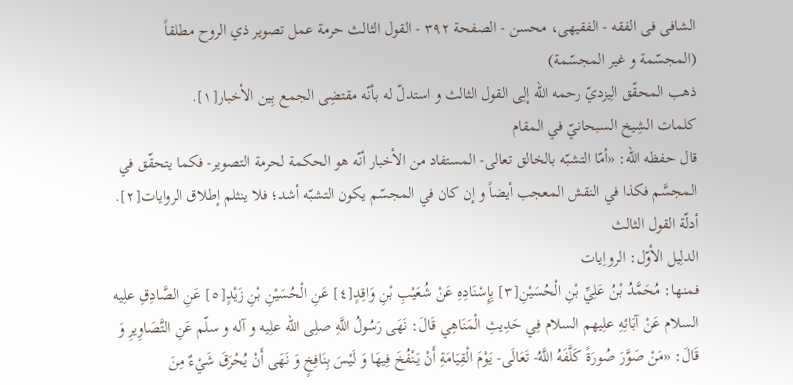الشافی فی الفقه - الفقیهی، محسن - الصفحة ٣٩٢ - القول الثالث حرمة عمل تصویر ذي الروح مطلقاً (المجسّمة و غیر المجسّمة)
ذهب المحقّق الِیزديّ رحمه الله إلِی القول الثالث و استدلّ له بأنّه مقتضِی الجمع بِین الأخبار[١].
کلمات الشِیخ السبحانيّ في المقام
قال حفظه الله: «أمّا التشبّه بالخالق تعالى- المستفاد من الأخبار أنّه هو الحكمة لحرمة التصوير- فكما يتحقّق في المجسَّم فكذا في النقش المعجب أيضاً و إن كان في المجسّم يكون التشبّه أشد؛ فلا ينثلم إطلاق الروايات[٢].
أدلّة القول الثالث
الدلِیل الأوّل: الرواِیات
فمنها: مُحَمَّدُ بْنُ عَلِيِّ بْنِ الْحُسَيْنِ[٣] بِإِسْنَادِهِ عَنْ شُعَيْبِ بْنِ وَاقِدٍ[٤] عَنِ الْحُسَيْنِ بْنِ زَيْدٍ[٥] عَنِ الصَّادِقِ علِیه السلام عَنْ آبَائِهِ علِیهم السلام فِي حَدِيثِ الْمَنَاهِي قَالَ: نَهَى رَسُولُ اللَّهِ صلِی الله علِیه و آله و سلّم عَنِ التَّصَاوِيرِ وَ قَالَ: «مَنْ صَوَّرَ صُورَةً كَلَّفَهُ اللَّهُ- تَعَالَى- يَوْمَ الْقِيَامَةِ أَنْ يَنْفُخَ فِيهَا وَ لَيْسَ بِنَافِخٍ وَ نَهَى أَنْ يُحْرَقَ شَيْءٌ مِنَ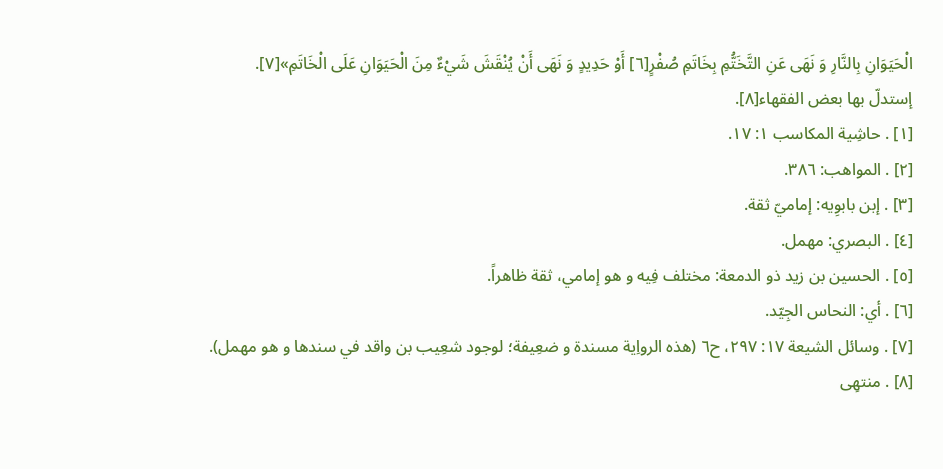الْحَيَوَانِ بِالنَّارِ وَ نَهَى عَنِ التَّخَتُّمِ بِخَاتَمِ صُفْرٍ[٦] أَوْ حَدِيدٍ وَ نَهَى أَنْ يُنْقَشَ شَيْءٌ مِنَ الْحَيَوَانِ عَلَى الْخَاتَمِ»[٧].
إستدلّ بها بعض الفقهاء[٨].
[١] . حاشِیة المکاسب ١: ١٧.
[٢] . المواهب: ٣٨٦.
[٣] . إبن بابوِیه: إماميّ ثقة.
[٤] . البصري: مهمل.
[٥] . الحسين بن زيد ذو الدمعة: مختلف فِیه و هو إمامي، ثقة ظاهراً.
[٦] . أي: النحاس الجِیّد.
[٧] . وسائل الشيعة ١٧: ٢٩٧، ح٦ (هذه الرواِیة مسندة و ضعِیفة؛ لوجود شعِیب بن واقد في سندها و هو مهمل).
[٨] . منتهِی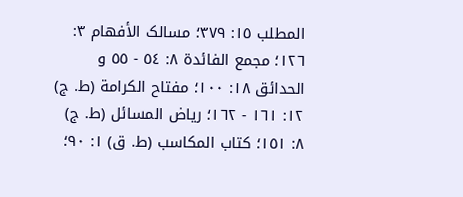المطلب ١٥: ٣٧٩؛ مسالک الأفهام ٣: ١٢٦؛ مجمع الفائدة ٨: ٥٤ - ٥٥ و الحدائق ١٨: ١٠٠؛ مفتاح الكرامة (ط. ج) ١٢: ١٦١ - ١٦٢؛ رياض المسائل (ط. ج) ٨: ١٥١؛ کتاب المکاسب (ط. ق) ١: ٩٠؛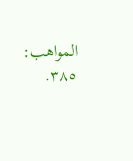المواهب: ٣٨٥.